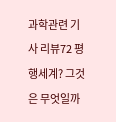과학관련 기사 리뷰72 평행세계? 그것은 무엇일까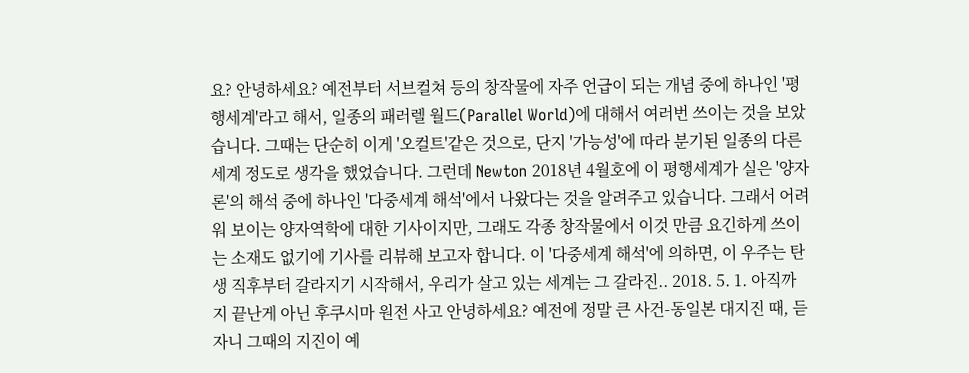요? 안녕하세요? 예전부터 서브컬쳐 등의 창작물에 자주 언급이 되는 개념 중에 하나인 '평행세계'라고 해서, 일종의 패러렐 월드(Parallel World)에 대해서 여러번 쓰이는 것을 보았습니다. 그때는 단순히 이게 '오컬트'같은 것으로, 단지 '가능성'에 따라 분기된 일종의 다른 세계 정도로 생각을 했었습니다. 그런데 Newton 2018년 4월호에 이 평행세계가 실은 '양자론'의 해석 중에 하나인 '다중세계 해석'에서 나왔다는 것을 알려주고 있습니다. 그래서 어려워 보이는 양자역학에 대한 기사이지만, 그래도 각종 창작물에서 이것 만큼 요긴하게 쓰이는 소재도 없기에 기사를 리뷰해 보고자 합니다. 이 '다중세계 해석'에 의하면, 이 우주는 탄생 직후부터 갈라지기 시작해서, 우리가 살고 있는 세계는 그 갈라진.. 2018. 5. 1. 아직까지 끝난게 아닌 후쿠시마 원전 사고 안녕하세요? 예전에 정말 큰 사건-동일본 대지진 때, 듣자니 그때의 지진이 예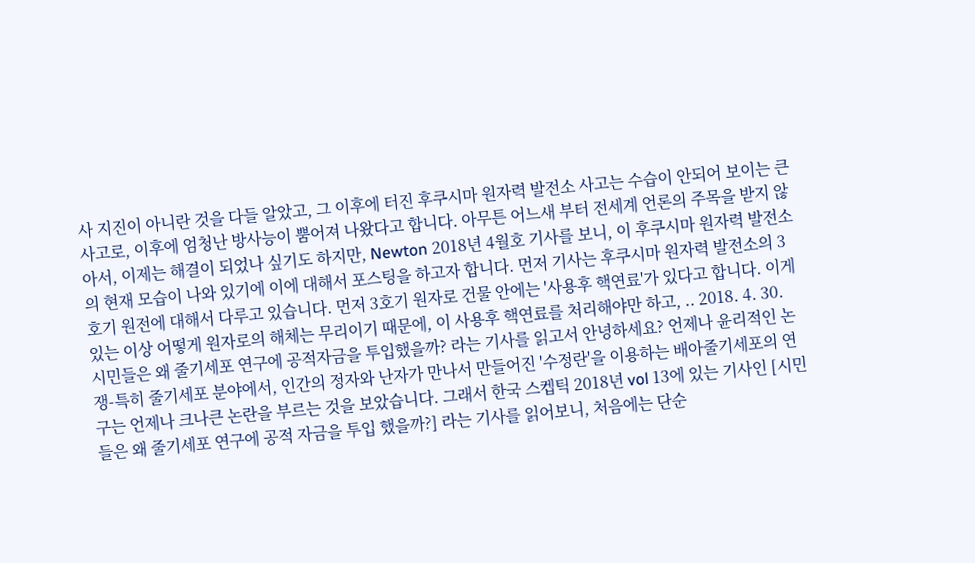사 지진이 아니란 것을 다들 알았고, 그 이후에 터진 후쿠시마 원자력 발전소 사고는 수습이 안되어 보이는 큰 사고로, 이후에 엄청난 방사능이 뿜어져 나왔다고 합니다. 아무튼 어느새 부터 전세계 언론의 주목을 받지 않아서, 이제는 해결이 되었나 싶기도 하지만, Newton 2018년 4월호 기사를 보니, 이 후쿠시마 원자력 발전소의 현재 모습이 나와 있기에 이에 대해서 포스팅을 하고자 합니다. 먼저 기사는 후쿠시마 원자력 발전소의 3호기 원전에 대해서 다루고 있습니다. 먼저 3호기 원자로 건물 안에는 '사용후 핵연료'가 있다고 합니다. 이게 있는 이상 어떻게 원자로의 해체는 무리이기 때문에, 이 사용후 핵연료를 처리해야만 하고, .. 2018. 4. 30. 시민들은 왜 줄기세포 연구에 공적자금을 투입했을까? 라는 기사를 읽고서 안녕하세요? 언제나 윤리적인 논쟁-특히 줄기세포 분야에서, 인간의 정자와 난자가 만나서 만들어진 '수정란'을 이용하는 배아줄기세포의 연구는 언제나 크나큰 논란을 부르는 것을 보았습니다. 그래서 한국 스켑틱 2018년 vol 13에 있는 기사인 [시민들은 왜 줄기세포 연구에 공적 자금을 투입 했을까?] 라는 기사를 읽어보니, 처음에는 단순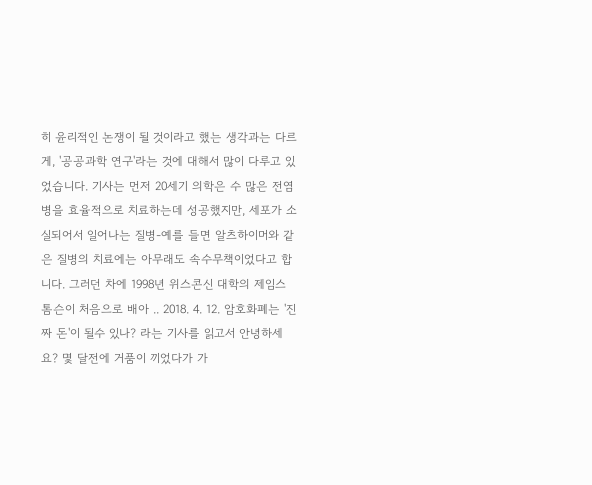히 윤리적인 논쟁이 될 것이라고 했는 생각과는 다르게, '공공과학 연구'라는 것에 대해서 많이 다루고 있었습니다. 기사는 먼저 20세기 의학은 수 많은 전염병을 효율적으로 치료하는데 성공했지만, 세포가 소실되어서 일어나는 질병-예를 들면 알츠하이머와 같은 질병의 치료에는 아무래도 속수무책이었다고 합니다. 그러던 차에 1998년 위스콘신 대학의 제임스 톰슨이 처음으로 배아 .. 2018. 4. 12. 암호화폐는 '진짜 돈'이 될수 있나? 라는 기사를 읽고서 안녕하세요? 몇 달전에 거품이 끼었다가 가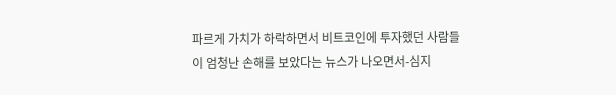파르게 가치가 하락하면서 비트코인에 투자했던 사람들이 엄청난 손해를 보았다는 뉴스가 나오면서-심지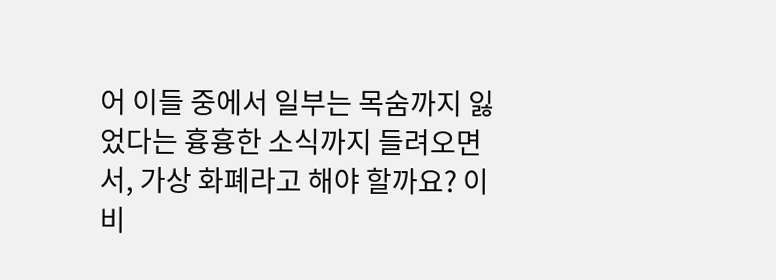어 이들 중에서 일부는 목숨까지 잃었다는 흉흉한 소식까지 들려오면서, 가상 화폐라고 해야 할까요? 이 비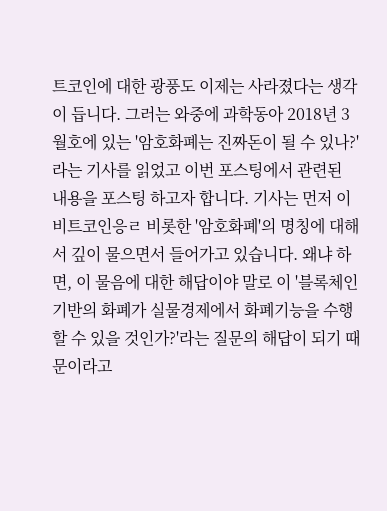트코인에 대한 광풍도 이제는 사라졌다는 생각이 듭니다. 그러는 와중에 과학동아 2018년 3월호에 있는 '암호화폐는 진짜돈이 될 수 있나?' 라는 기사를 읽었고 이번 포스팅에서 관련된 내용을 포스팅 하고자 합니다. 기사는 먼저 이 비트코인응ㄹ 비롯한 '암호화폐'의 명칭에 대해서 깊이 물으면서 들어가고 있습니다. 왜냐 하면, 이 물음에 대한 해답이야 말로 이 '블록체인 기반의 화폐가 실물경제에서 화폐기능을 수행할 수 있을 것인가?'라는 질문의 해답이 되기 때문이라고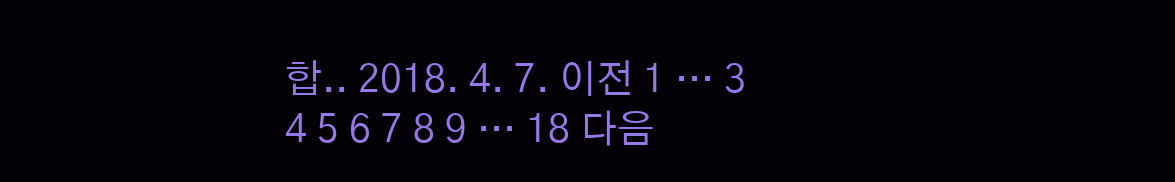합.. 2018. 4. 7. 이전 1 ··· 3 4 5 6 7 8 9 ··· 18 다음